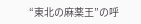“東北の麻薬王”の呼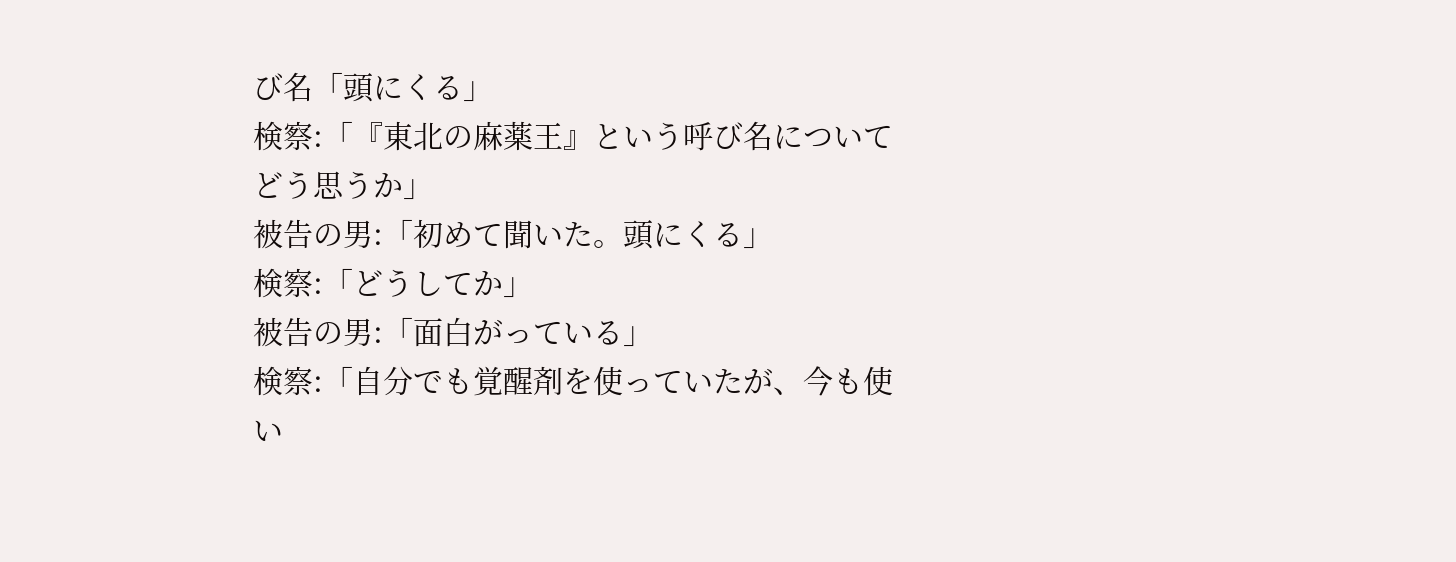び名「頭にくる」
検察:「『東北の麻薬王』という呼び名についてどう思うか」
被告の男:「初めて聞いた。頭にくる」
検察:「どうしてか」
被告の男:「面白がっている」
検察:「自分でも覚醒剤を使っていたが、今も使い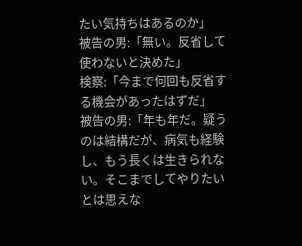たい気持ちはあるのか」
被告の男:「無い。反省して使わないと決めた」
検察:「今まで何回も反省する機会があったはずだ」
被告の男:「年も年だ。疑うのは結構だが、病気も経験し、もう長くは生きられない。そこまでしてやりたいとは思えな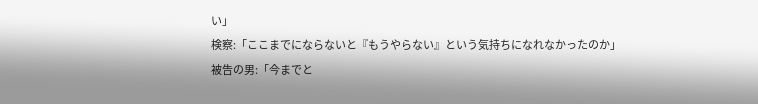い」
検察:「ここまでにならないと『もうやらない』という気持ちになれなかったのか」
被告の男:「今までと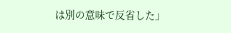は別の意味で反省した」